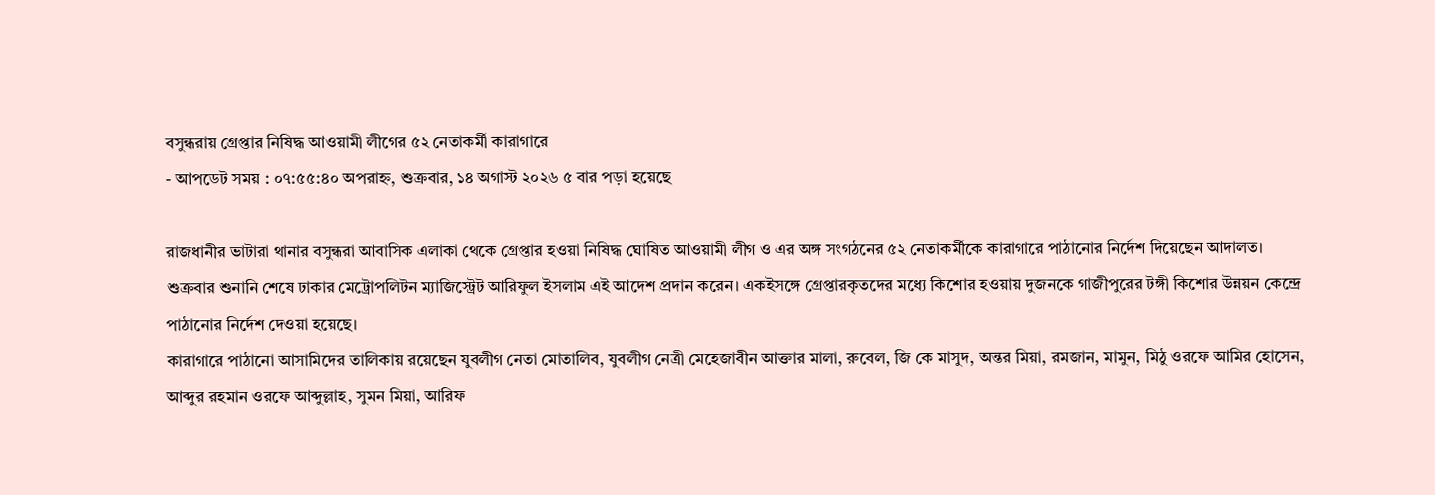বসুন্ধরায় গ্রেপ্তার নিষিদ্ধ আওয়ামী লীগের ৫২ নেতাকর্মী কারাগারে
- আপডেট সময় : ০৭:৫৫:৪০ অপরাহ্ন, শুক্রবার, ১৪ অগাস্ট ২০২৬ ৫ বার পড়া হয়েছে

রাজধানীর ভাটারা থানার বসুন্ধরা আবাসিক এলাকা থেকে গ্রেপ্তার হওয়া নিষিদ্ধ ঘোষিত আওয়ামী লীগ ও এর অঙ্গ সংগঠনের ৫২ নেতাকর্মীকে কারাগারে পাঠানোর নির্দেশ দিয়েছেন আদালত। শুক্রবার শুনানি শেষে ঢাকার মেট্রোপলিটন ম্যাজিস্ট্রেট আরিফুল ইসলাম এই আদেশ প্রদান করেন। একইসঙ্গে গ্রেপ্তারকৃতদের মধ্যে কিশোর হওয়ায় দুজনকে গাজীপুরের টঙ্গী কিশোর উন্নয়ন কেন্দ্রে পাঠানোর নির্দেশ দেওয়া হয়েছে।
কারাগারে পাঠানো আসামিদের তালিকায় রয়েছেন যুবলীগ নেতা মোতালিব, যুবলীগ নেত্রী মেহেজাবীন আক্তার মালা, রুবেল, জি কে মাসুদ, অন্তর মিয়া, রমজান, মামুন, মিঠু ওরফে আমির হোসেন, আব্দুর রহমান ওরফে আব্দুল্লাহ, সুমন মিয়া, আরিফ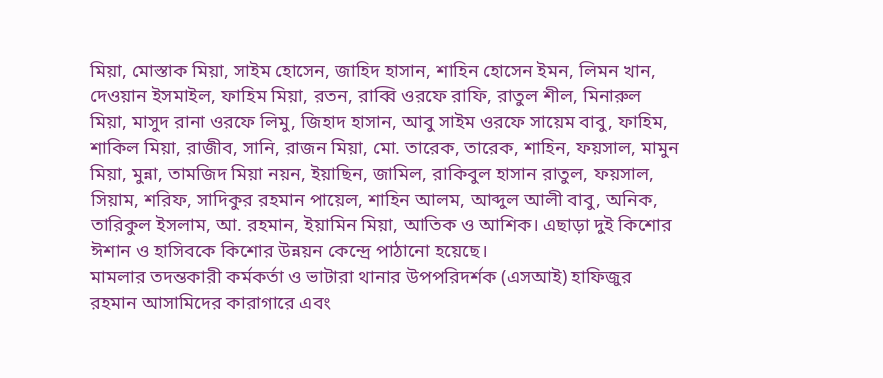মিয়া, মোস্তাক মিয়া, সাইম হোসেন, জাহিদ হাসান, শাহিন হোসেন ইমন, লিমন খান, দেওয়ান ইসমাইল, ফাহিম মিয়া, রতন, রাব্বি ওরফে রাফি, রাতুল শীল, মিনারুল মিয়া, মাসুদ রানা ওরফে লিমু, জিহাদ হাসান, আবু সাইম ওরফে সায়েম বাবু, ফাহিম, শাকিল মিয়া, রাজীব, সানি, রাজন মিয়া, মো. তারেক, তারেক, শাহিন, ফয়সাল, মামুন মিয়া, মুন্না, তামজিদ মিয়া নয়ন, ইয়াছিন, জামিল, রাকিবুল হাসান রাতুল, ফয়সাল, সিয়াম, শরিফ, সাদিকুর রহমান পায়েল, শাহিন আলম, আব্দুল আলী বাবু, অনিক, তারিকুল ইসলাম, আ. রহমান, ইয়ামিন মিয়া, আতিক ও আশিক। এছাড়া দুই কিশোর ঈশান ও হাসিবকে কিশোর উন্নয়ন কেন্দ্রে পাঠানো হয়েছে।
মামলার তদন্তকারী কর্মকর্তা ও ভাটারা থানার উপপরিদর্শক (এসআই) হাফিজুর রহমান আসামিদের কারাগারে এবং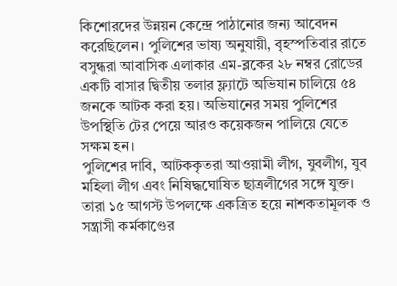কিশোরদের উন্নয়ন কেন্দ্রে পাঠানোর জন্য আবেদন করেছিলেন। পুলিশের ভাষ্য অনুযায়ী, বৃহস্পতিবার রাতে বসুন্ধরা আবাসিক এলাকার এম-ব্লকের ২৮ নম্বর রোডের একটি বাসার দ্বিতীয় তলার ফ্ল্যাটে অভিযান চালিয়ে ৫৪ জনকে আটক করা হয়। অভিযানের সময় পুলিশের উপস্থিতি টের পেয়ে আরও কয়েকজন পালিয়ে যেতে সক্ষম হন।
পুলিশের দাবি, আটককৃতরা আওয়ামী লীগ, যুবলীগ, যুব মহিলা লীগ এবং নিষিদ্ধঘোষিত ছাত্রলীগের সঙ্গে যুক্ত। তারা ১৫ আগস্ট উপলক্ষে একত্রিত হয়ে নাশকতামূলক ও সন্ত্রাসী কর্মকাণ্ডের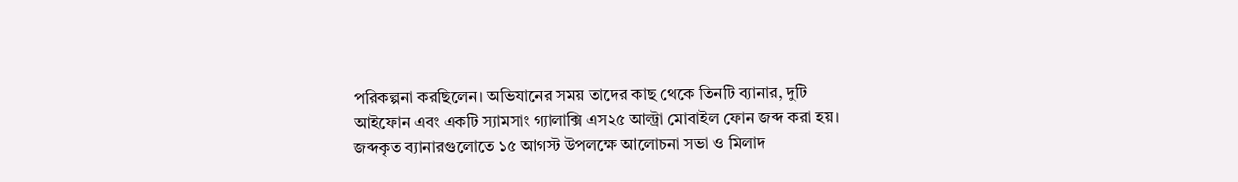পরিকল্পনা করছিলেন। অভিযানের সময় তাদের কাছ থেকে তিনটি ব্যানার, দুটি আইফোন এবং একটি স্যামসাং গ্যালাক্সি এস২৫ আল্ট্রা মোবাইল ফোন জব্দ করা হয়। জব্দকৃত ব্যানারগুলোতে ১৫ আগস্ট উপলক্ষে আলোচনা সভা ও মিলাদ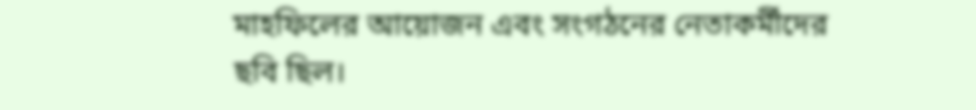মাহফিলের আয়োজন এবং সংগঠনের নেতাকর্মীদের ছবি ছিল।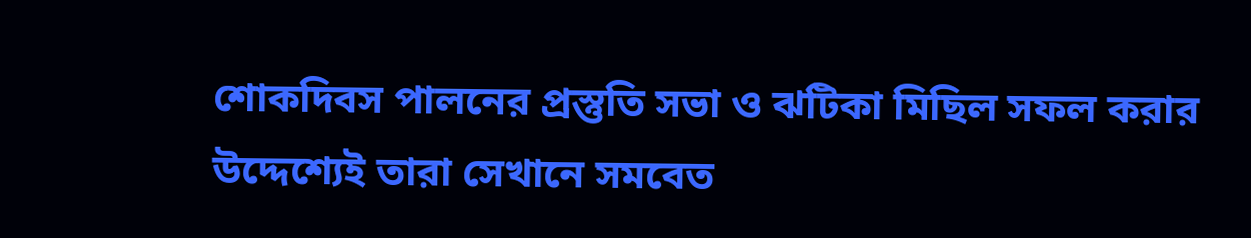শোকদিবস পালনের প্রস্তুতি সভা ও ঝটিকা মিছিল সফল করার উদ্দেশ্যেই তারা সেখানে সমবেত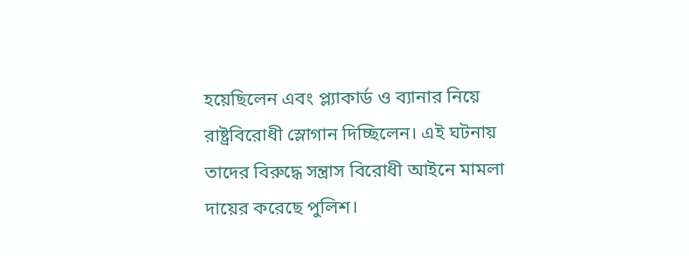হয়েছিলেন এবং প্ল্যাকার্ড ও ব্যানার নিয়ে রাষ্ট্রবিরোধী স্লোগান দিচ্ছিলেন। এই ঘটনায় তাদের বিরুদ্ধে সন্ত্রাস বিরোধী আইনে মামলা দায়ের করেছে পুলিশ।